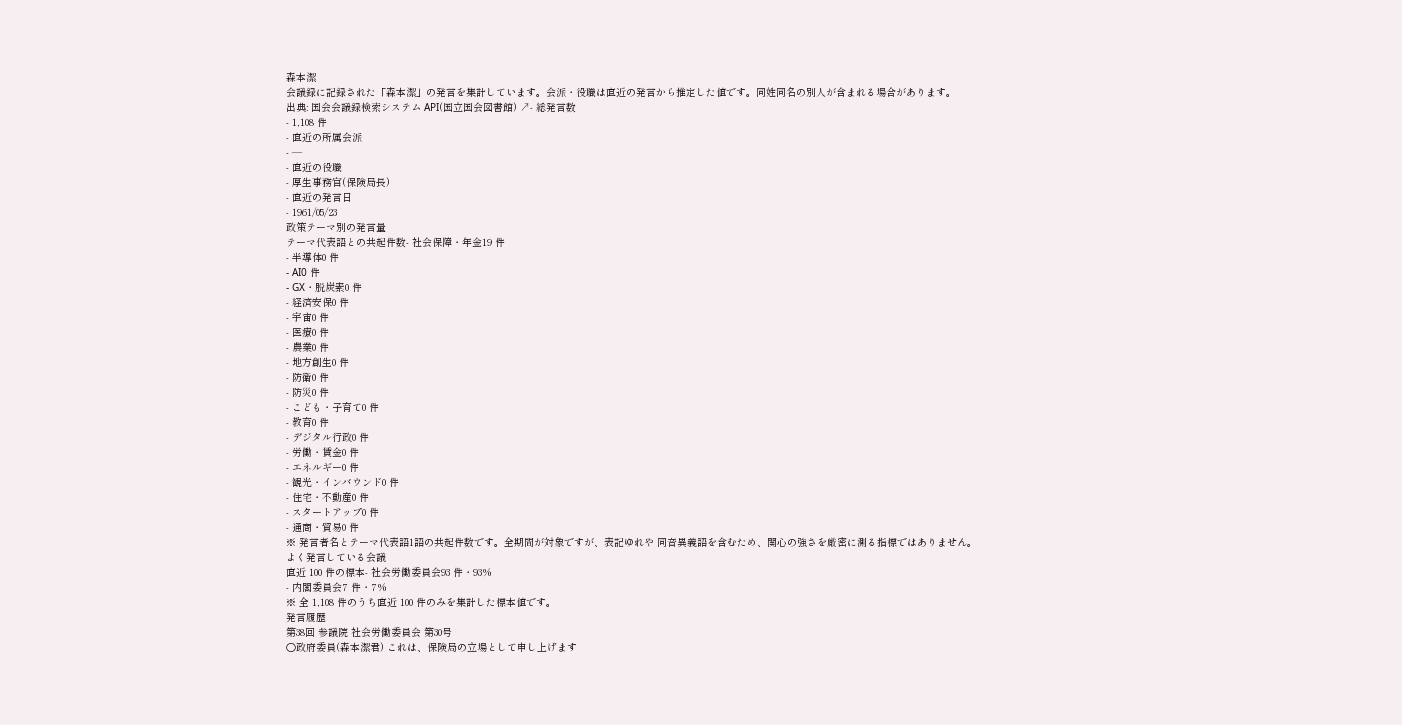森本潔
会議録に記録された「森本潔」の発言を集計しています。会派・役職は直近の発言から推定した値です。同姓同名の別人が含まれる場合があります。
出典: 国会会議録検索システム API(国立国会図書館) ↗- 総発言数
- 1,108 件
- 直近の所属会派
- —
- 直近の役職
- 厚生事務官(保険局長)
- 直近の発言日
- 1961/05/23
政策テーマ別の発言量
テーマ代表語との共起件数- 社会保障・年金19 件
- 半導体0 件
- AI0 件
- GX・脱炭素0 件
- 経済安保0 件
- 宇宙0 件
- 医療0 件
- 農業0 件
- 地方創生0 件
- 防衛0 件
- 防災0 件
- こども・子育て0 件
- 教育0 件
- デジタル行政0 件
- 労働・賃金0 件
- エネルギー0 件
- 観光・インバウンド0 件
- 住宅・不動産0 件
- スタートアップ0 件
- 通商・貿易0 件
※ 発言者名とテーマ代表語1語の共起件数です。全期間が対象ですが、表記ゆれや 同音異義語を含むため、関心の強さを厳密に測る指標ではありません。
よく発言している会議
直近 100 件の標本- 社会労働委員会93 件・93%
- 内閣委員会7 件・7%
※ 全 1,108 件のうち直近 100 件のみを集計した標本値です。
発言履歴
第38回 参議院 社会労働委員会 第30号
○政府委員(森本潔君) これは、保険局の立場として申し上げます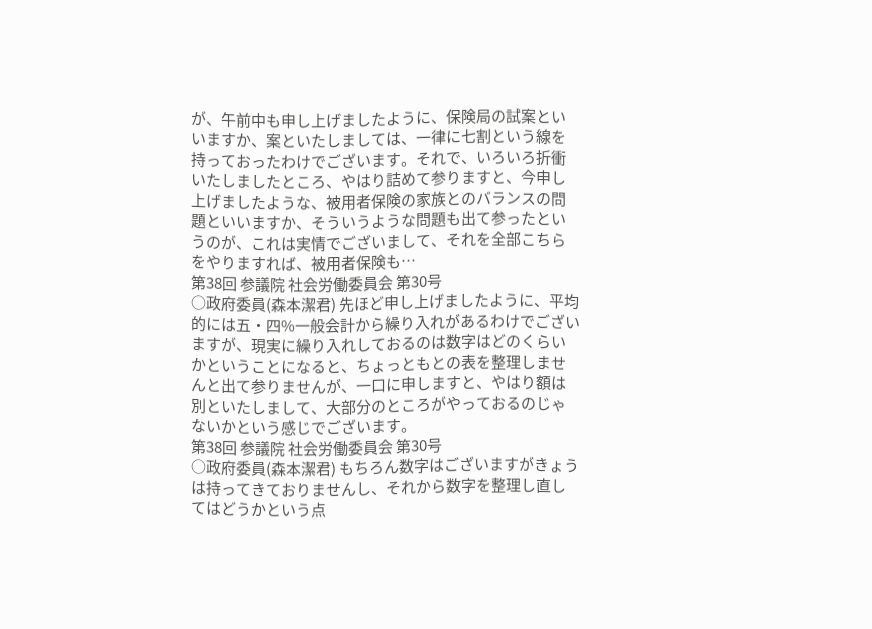が、午前中も申し上げましたように、保険局の試案といいますか、案といたしましては、一律に七割という線を持っておったわけでございます。それで、いろいろ折衝いたしましたところ、やはり詰めて参りますと、今申し上げましたような、被用者保険の家族とのバランスの問題といいますか、そういうような問題も出て参ったというのが、これは実情でございまして、それを全部こちらをやりますれば、被用者保険も…
第38回 参議院 社会労働委員会 第30号
○政府委員(森本潔君) 先ほど申し上げましたように、平均的には五・四%一般会計から繰り入れがあるわけでございますが、現実に繰り入れしておるのは数字はどのくらいかということになると、ちょっともとの表を整理しませんと出て参りませんが、一口に申しますと、やはり額は別といたしまして、大部分のところがやっておるのじゃないかという感じでございます。
第38回 参議院 社会労働委員会 第30号
○政府委員(森本潔君) もちろん数字はございますがきょうは持ってきておりませんし、それから数字を整理し直してはどうかという点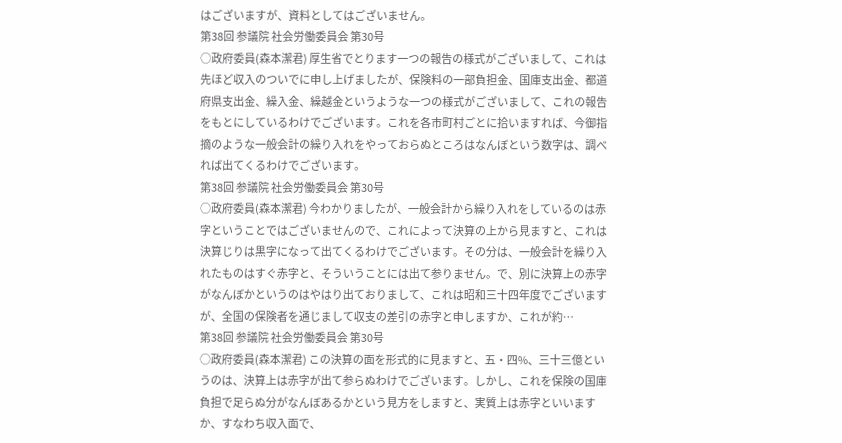はございますが、資料としてはございません。
第38回 参議院 社会労働委員会 第30号
○政府委員(森本潔君) 厚生省でとります一つの報告の様式がございまして、これは先ほど収入のついでに申し上げましたが、保険料の一部負担金、国庫支出金、都道府県支出金、繰入金、繰越金というような一つの様式がございまして、これの報告をもとにしているわけでございます。これを各市町村ごとに拾いますれば、今御指摘のような一般会計の繰り入れをやっておらぬところはなんぼという数字は、調べれば出てくるわけでございます。
第38回 参議院 社会労働委員会 第30号
○政府委員(森本潔君) 今わかりましたが、一般会計から繰り入れをしているのは赤字ということではございませんので、これによって決算の上から見ますと、これは決算じりは黒字になって出てくるわけでございます。その分は、一般会計を繰り入れたものはすぐ赤字と、そういうことには出て参りません。で、別に決算上の赤字がなんぼかというのはやはり出ておりまして、これは昭和三十四年度でございますが、全国の保険者を通じまして収支の差引の赤字と申しますか、これが約…
第38回 参議院 社会労働委員会 第30号
○政府委員(森本潔君) この決算の面を形式的に見ますと、五・四%、三十三億というのは、決算上は赤字が出て参らぬわけでございます。しかし、これを保険の国庫負担で足らぬ分がなんぼあるかという見方をしますと、実質上は赤字といいますか、すなわち収入面で、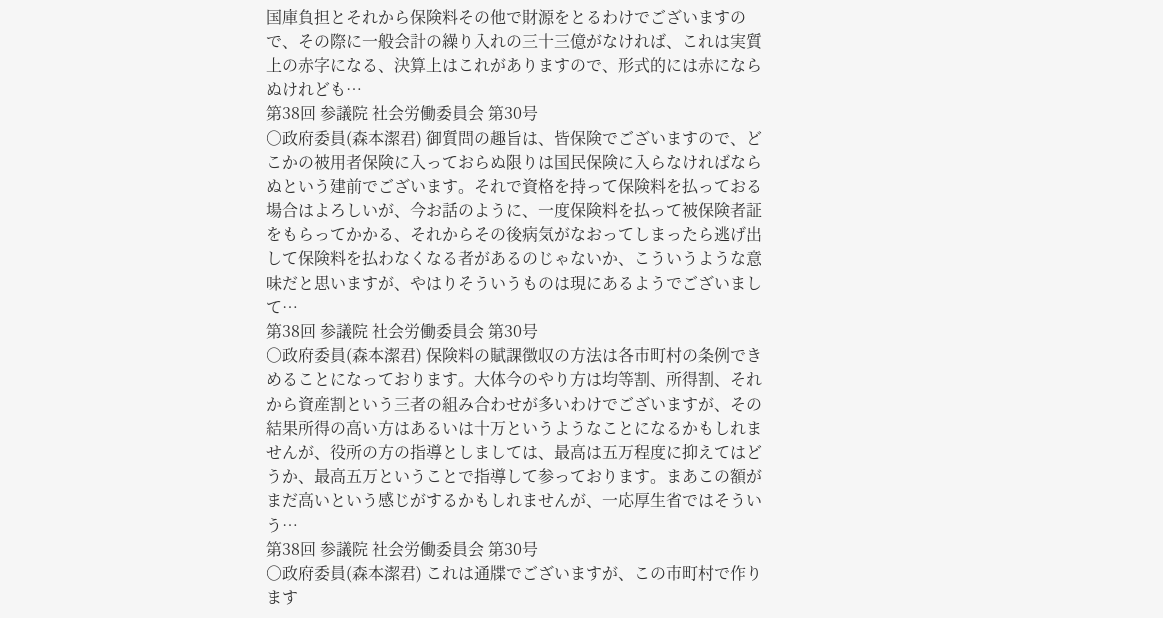国庫負担とそれから保険料その他で財源をとるわけでございますので、その際に一般会計の繰り入れの三十三億がなければ、これは実質上の赤字になる、決算上はこれがありますので、形式的には赤にならぬけれども…
第38回 参議院 社会労働委員会 第30号
○政府委員(森本潔君) 御質問の趣旨は、皆保険でございますので、どこかの被用者保険に入っておらぬ限りは国民保険に入らなければならぬという建前でございます。それで資格を持って保険料を払っておる場合はよろしいが、今お話のように、一度保険料を払って被保険者証をもらってかかる、それからその後病気がなおってしまったら逃げ出して保険料を払わなくなる者があるのじゃないか、こういうような意味だと思いますが、やはりそういうものは現にあるようでございまして…
第38回 参議院 社会労働委員会 第30号
○政府委員(森本潔君) 保険料の賦課徴収の方法は各市町村の条例できめることになっております。大体今のやり方は均等割、所得割、それから資産割という三者の組み合わせが多いわけでございますが、その結果所得の高い方はあるいは十万というようなことになるかもしれませんが、役所の方の指導としましては、最高は五万程度に抑えてはどうか、最高五万ということで指導して参っております。まあこの額がまだ高いという感じがするかもしれませんが、一応厚生省ではそういう…
第38回 参議院 社会労働委員会 第30号
○政府委員(森本潔君) これは通牒でございますが、この市町村で作ります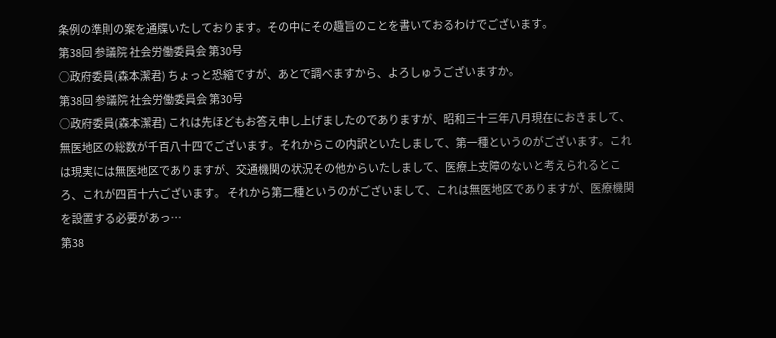条例の準則の案を通牒いたしております。その中にその趣旨のことを書いておるわけでございます。
第38回 参議院 社会労働委員会 第30号
○政府委員(森本潔君) ちょっと恐縮ですが、あとで調べますから、よろしゅうございますか。
第38回 参議院 社会労働委員会 第30号
○政府委員(森本潔君) これは先ほどもお答え申し上げましたのでありますが、昭和三十三年八月現在におきまして、無医地区の総数が千百八十四でございます。それからこの内訳といたしまして、第一種というのがございます。これは現実には無医地区でありますが、交通機関の状況その他からいたしまして、医療上支障のないと考えられるところ、これが四百十六ございます。 それから第二種というのがございまして、これは無医地区でありますが、医療機関を設置する必要があっ…
第38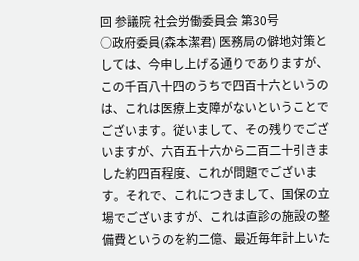回 参議院 社会労働委員会 第30号
○政府委員(森本潔君) 医務局の僻地対策としては、今申し上げる通りでありますが、この千百八十四のうちで四百十六というのは、これは医療上支障がないということでございます。従いまして、その残りでございますが、六百五十六から二百二十引きました約四百程度、これが問題でございます。それで、これにつきまして、国保の立場でございますが、これは直診の施設の整備費というのを約二億、最近毎年計上いた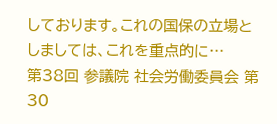しております。これの国保の立場としましては、これを重点的に…
第38回 参議院 社会労働委員会 第30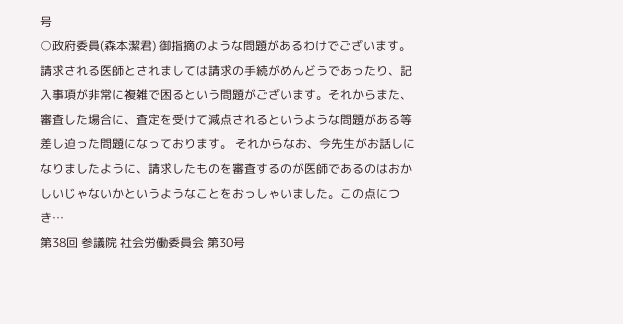号
○政府委員(森本潔君) 御指摘のような問題があるわけでございます。請求される医師とされましては請求の手続がめんどうであったり、記入事項が非常に複雑で困るという問題がございます。それからまた、審査した場合に、査定を受けて減点されるというような問題がある等差し迫った問題になっております。 それからなお、今先生がお話しになりましたように、請求したものを審査するのが医師であるのはおかしいじゃないかというようなことをおっしゃいました。この点につき…
第38回 参議院 社会労働委員会 第30号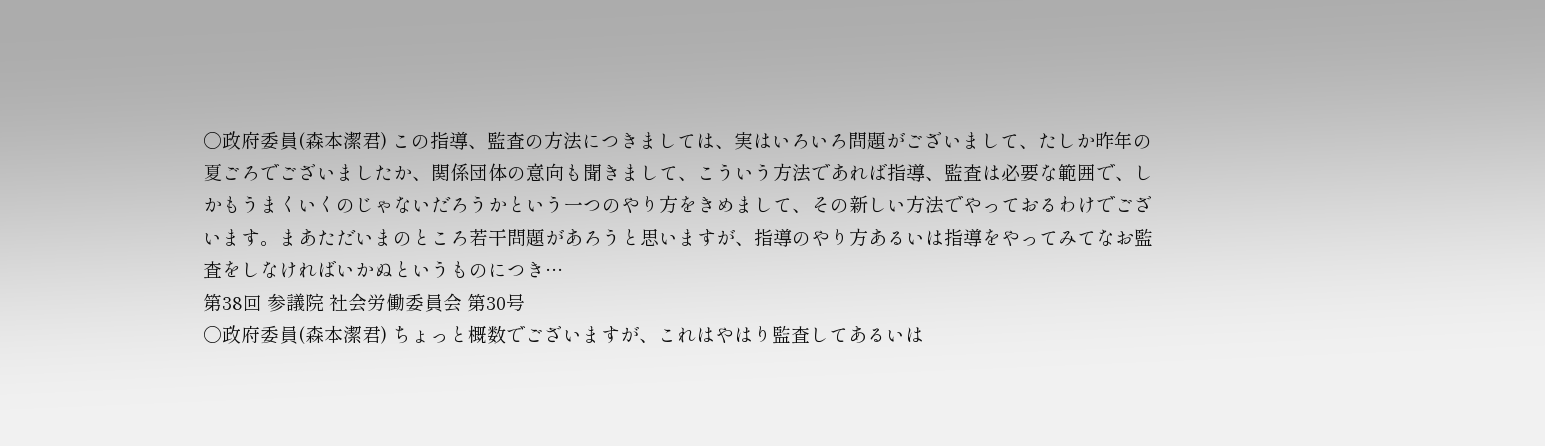○政府委員(森本潔君) この指導、監査の方法につきましては、実はいろいろ問題がございまして、たしか昨年の夏ごろでございましたか、関係団体の意向も聞きまして、こういう方法であれば指導、監査は必要な範囲で、しかもうまくいくのじゃないだろうかという一つのやり方をきめまして、その新しい方法でやっておるわけでございます。まあただいまのところ若干問題があろうと思いますが、指導のやり方あるいは指導をやってみてなお監査をしなければいかぬというものにつき…
第38回 参議院 社会労働委員会 第30号
○政府委員(森本潔君) ちょっと概数でございますが、これはやはり監査してあるいは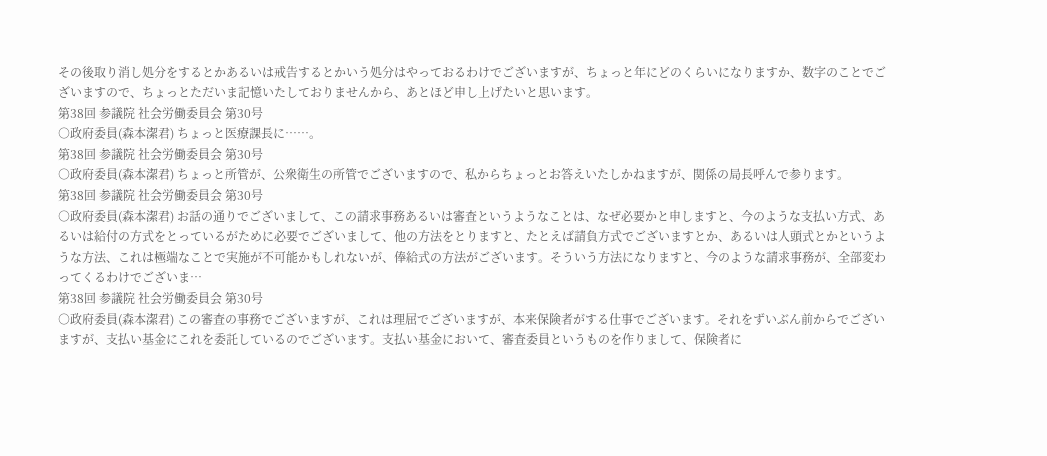その後取り消し処分をするとかあるいは戒告するとかいう処分はやっておるわけでございますが、ちょっと年にどのくらいになりますか、数字のことでございますので、ちょっとただいま記憶いたしておりませんから、あとほど申し上げたいと思います。
第38回 参議院 社会労働委員会 第30号
○政府委員(森本潔君) ちょっと医療課長に……。
第38回 参議院 社会労働委員会 第30号
○政府委員(森本潔君) ちょっと所管が、公衆衛生の所管でございますので、私からちょっとお答えいたしかねますが、関係の局長呼んで参ります。
第38回 参議院 社会労働委員会 第30号
○政府委員(森本潔君) お話の通りでございまして、この請求事務あるいは審査というようなことは、なぜ必要かと申しますと、今のような支払い方式、あるいは給付の方式をとっているがために必要でございまして、他の方法をとりますと、たとえば請負方式でございますとか、あるいは人頭式とかというような方法、これは極端なことで実施が不可能かもしれないが、俸給式の方法がございます。そういう方法になりますと、今のような請求事務が、全部変わってくるわけでございま…
第38回 参議院 社会労働委員会 第30号
○政府委員(森本潔君) この審査の事務でございますが、これは理屈でございますが、本来保険者がする仕事でございます。それをずいぶん前からでございますが、支払い基金にこれを委託しているのでございます。支払い基金において、審査委員というものを作りまして、保険者に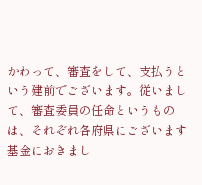かわって、審査をして、支払うという建前でございます。従いまして、審査委員の任命というものは、それぞれ各府県にございます基金におきまし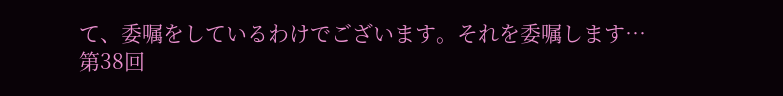て、委嘱をしているわけでございます。それを委嘱します…
第38回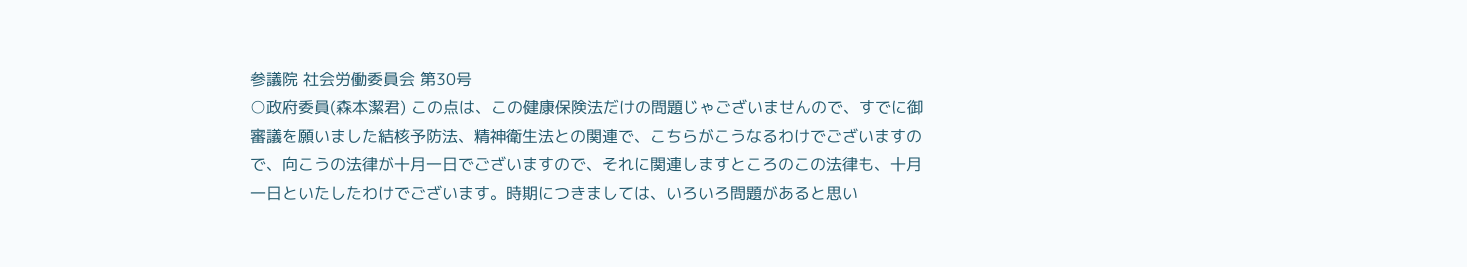参議院 社会労働委員会 第30号
○政府委員(森本潔君) この点は、この健康保険法だけの問題じゃございませんので、すでに御審議を願いました結核予防法、精神衛生法との関連で、こちらがこうなるわけでございますので、向こうの法律が十月一日でございますので、それに関連しますところのこの法律も、十月一日といたしたわけでございます。時期につきましては、いろいろ問題があると思い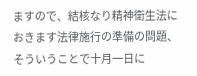ますので、結核なり精神衛生法におきます法律施行の準備の問題、そういうことで十月一日に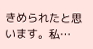きめられたと思います。私…